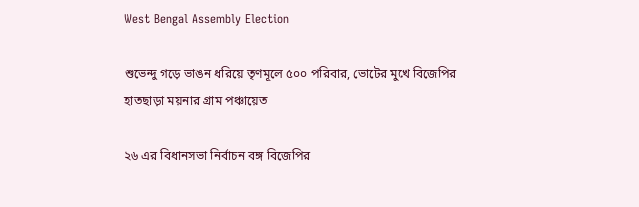West Bengal Assembly Election

শুভেন্দু গড়ে ভাঙন ধরিয়ে তৃণমূলে ৫০০ পরিবার, ভোটের মুখে বিজেপির হাতছাড়া ময়নার গ্রাম পঞ্চায়েত

২৬ এর বিধানসভা নির্বাচন বঙ্গ বিজেপির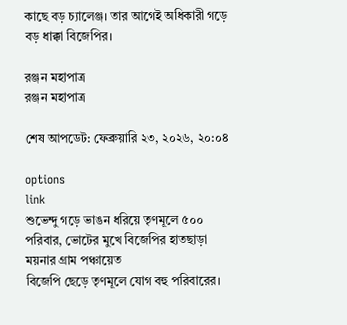কাছে বড় চ্যালেঞ্জ। তার আগেই অধিকারী গড়ে বড় ধাক্কা বিজেপির।

রঞ্জন মহাপাত্র
রঞ্জন মহাপাত্র

শেষ আপডেট: ফেব্রুয়ারি ২৩, ২০২৬, ২০:০৪

options
link
শুভেন্দু গড়ে ভাঙন ধরিয়ে তৃণমূলে ৫০০ পরিবার, ভোটের মুখে বিজেপির হাতছাড়া ময়নার গ্রাম পঞ্চায়েত
বিজেপি ছেড়ে তৃণমূলে যোগ বহু পরিবারের।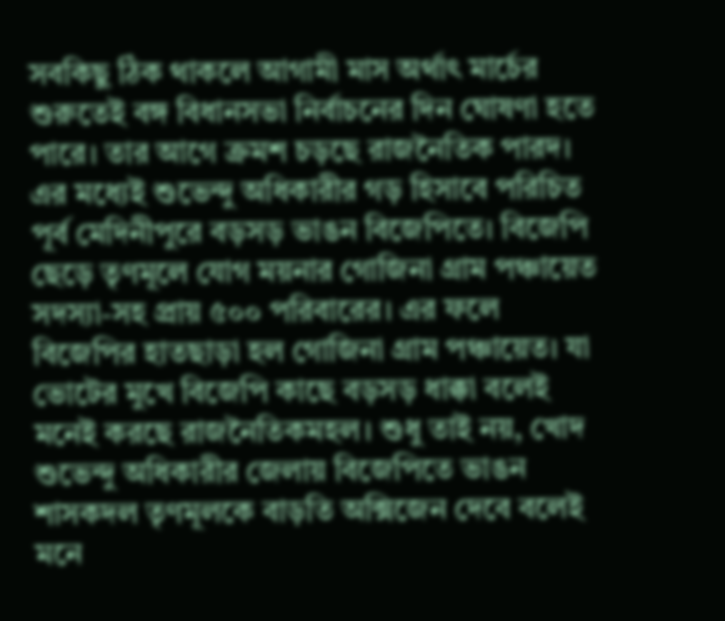সবকিছু ঠিক থাকলে আগামী মাস অর্থাৎ মার্চের শুরুতেই বঙ্গ বিধানসভা নির্বাচনের দিন ঘোষণা হতে পারে। তার আগে ক্রমশ চড়ছে রাজনৈতিক পারদ। এর মধ্যেই শুভেন্দু অধিকারীর গড় হিসাবে পরিচিত পূর্ব মেদিনীপুরে বড়সড় ভাঙন বিজেপিতে। বিজেপি ছেড়ে তৃণমূলে যোগ ময়নার গোজিনা গ্রাম পঞ্চায়েত সদস্যা-সহ প্রায় ৫০০ পরিবারের। এর ফলে বিজেপির হাতছাড়া হল গোজিনা গ্রাম পঞ্চায়েত। যা ভোটের মুখে বিজেপি কাছে বড়সড় ধাক্কা বলেই মনেই করছে রাজনৈতিকমহল। শুধু তাই নয়, খোদ শুভেন্দু অধিকারীর জেলায় বিজেপিতে ভাঙন শাসকদল তৃণমূলকে বাড়তি অক্সিজেন দেবে বলেই মনে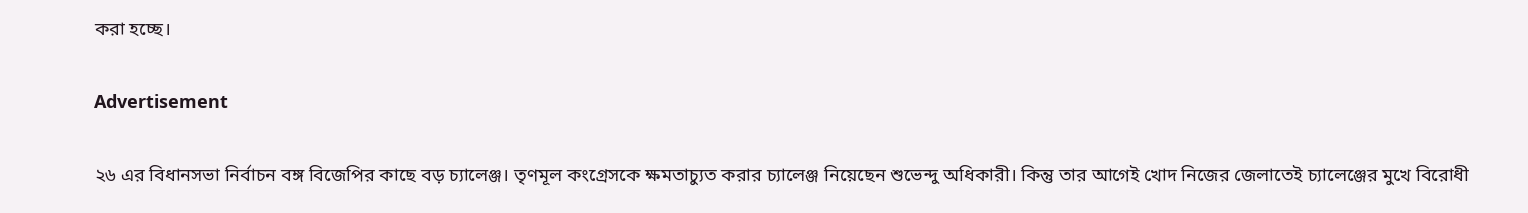করা হচ্ছে।

Advertisement

২৬ এর বিধানসভা নির্বাচন বঙ্গ বিজেপির কাছে বড় চ্যালেঞ্জ। তৃণমূল কংগ্রেসকে ক্ষমতাচ্যুত করার চ্যালেঞ্জ নিয়েছেন শুভেন্দু অধিকারী। কিন্তু তার আগেই খোদ নিজের জেলাতেই চ্যালেঞ্জের মুখে বিরোধী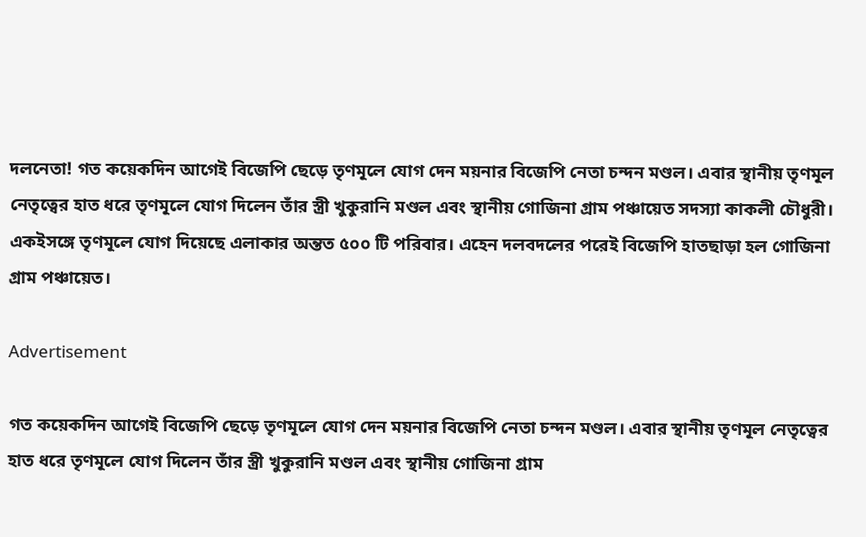দলনেতা! গত কয়েকদিন আগেই বিজেপি ছেড়ে তৃণমূলে যোগ দেন ময়নার বিজেপি নেতা চন্দন মণ্ডল। এবার স্থানীয় তৃণমূল নেতৃত্বের হাত ধরে তৃণমূলে যোগ দিলেন তাঁর স্ত্রী খুকুরানি মণ্ডল এবং স্থানীয় গোজিনা গ্রাম পঞ্চায়েত সদস্যা কাকলী চৌধুরী। একইসঙ্গে তৃণমূলে যোগ দিয়েছে এলাকার অন্তত ৫০০ টি পরিবার। এহেন দলবদলের পরেই বিজেপি হাতছাড়া হল গোজিনা গ্রাম পঞ্চায়েত।

Advertisement

গত কয়েকদিন আগেই বিজেপি ছেড়ে তৃণমূলে যোগ দেন ময়নার বিজেপি নেতা চন্দন মণ্ডল। এবার স্থানীয় তৃণমূল নেতৃত্বের হাত ধরে তৃণমূলে যোগ দিলেন তাঁর স্ত্রী খুকুরানি মণ্ডল এবং স্থানীয় গোজিনা গ্রাম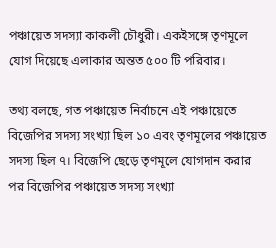পঞ্চায়েত সদস্যা কাকলী চৌধুরী। একইসঙ্গে তৃণমূলে যোগ দিয়েছে এলাকার অন্তত ৫০০ টি পরিবার।

তথ্য বলছে, গত পঞ্চায়েত নির্বাচনে এই পঞ্চায়েতে বিজেপির সদস্য সংখ্যা ছিল ১০ এবং তৃণমূলের পঞ্চায়েত সদস্য ছিল ৭। বিজেপি ছেড়ে তৃণমূলে যোগদান করার পর বিজেপির পঞ্চায়েত সদস্য সংখ্যা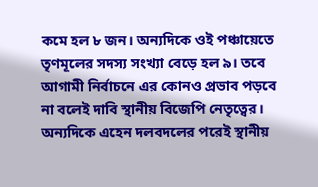কমে হল ৮ জন। অন্যদিকে ওই পঞ্চায়েতে তৃণমূলের সদস্য সংখ্যা বেড়ে হল ৯। তবে আগামী নির্বাচনে এর কোনও প্রভাব পড়বে না বলেই দাবি স্থানীয় বিজেপি নেতৃত্বের। অন্যদিকে এহেন দলবদলের পরেই স্থানীয়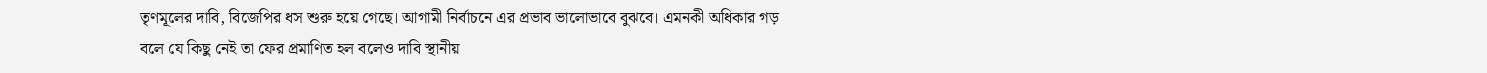তৃণমূলের দাবি, বিজেপির ধস শুরু হয়ে গেছে। আগামী নির্বাচনে এর প্রভাব ভালোভাবে বুঝবে। এমনকী অধিকার গড় বলে যে কিছু নেই তা ফের প্রমাণিত হল বলেও দাবি স্থানীয়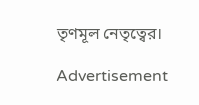তৃণমূল নেতৃত্বের।

Advertisement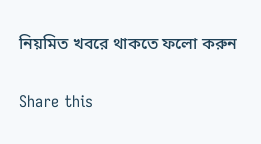নিয়মিত খবরে থাকতে ফলো করুন

Share this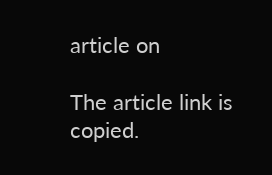article on

The article link is copied.